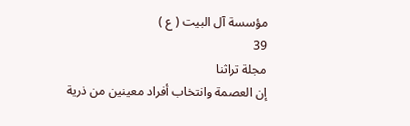مؤسسة آل البيت ( ع )
39
مجلة تراثنا
إن العصمة وانتخاب أفراد معينين من ذرية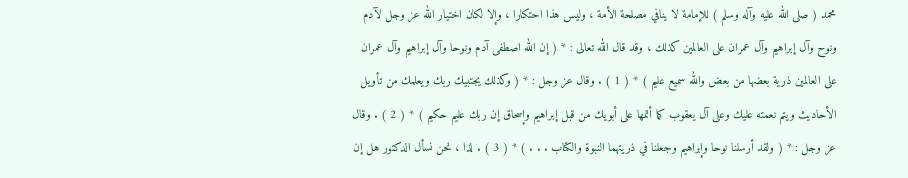محمد ( صلى الله عليه وآله وسلم ) للإمامة لا ينافي مصلحة الأمة ، وليس هذا احتكارا ، وإلا لكان اختيار الله عز وجل لآدم ونوح وآل إبراهيم وآل عمران على العالمين كذلك ، وقد قال الله تعالى : * ( إن الله اصطفى آدم ونوحا وآل إبراهيم وآل عمران على العالمين ذرية بعضها من بعض والله سميع عليم ) * ( 1 ) . وقال عز وجل : * ( وكذلك يجتبيك ربك ويعلمك من تأويل الأحاديث ويتم نعمته عليك وعلى آل يعقوب كما أتمها على أبويك من قبل إبراهيم وإسحاق إن ربك عليم حكيم ) * ( 2 ) . وقال عز وجل : * ( ولقد أرسلنا نوحا وإبراهيم وجعلنا في ذريتهما النبوة والكتاب . . . ) * ( 3 ) . لذا ، نحن نسأل الدكتور هل إن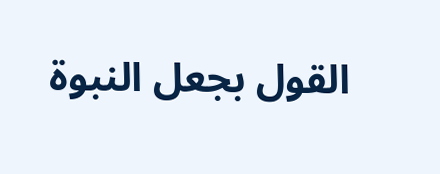القول بجعل النبوة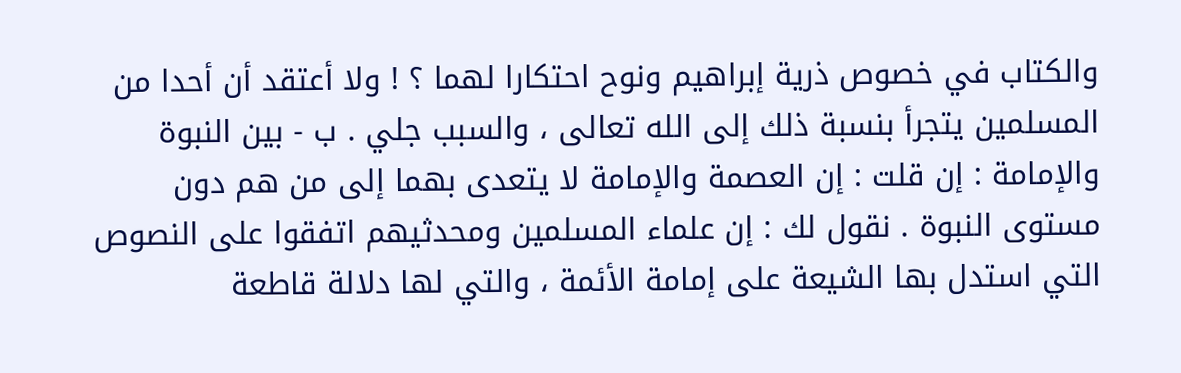والكتاب في خصوص ذرية إبراهيم ونوح احتكارا لهما ؟ ! ولا أعتقد أن أحدا من المسلمين يتجرأ بنسبة ذلك إلى الله تعالى ، والسبب جلي . ب - بين النبوة والإمامة : إن قلت : إن العصمة والإمامة لا يتعدى بهما إلى من هم دون مستوى النبوة . نقول لك : إن علماء المسلمين ومحدثيهم اتفقوا على النصوص التي استدل بها الشيعة على إمامة الأئمة ، والتي لها دلالة قاطعة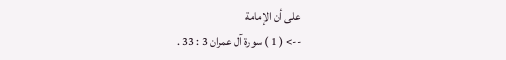على أن الإمامة
--> ( 1 ) سورة آل عمران 3 : 33 .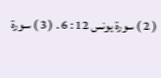( 2 ) سورة يونس 12 : 6 . ( 3 ) سورة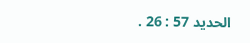الحديد 57 : 26 .